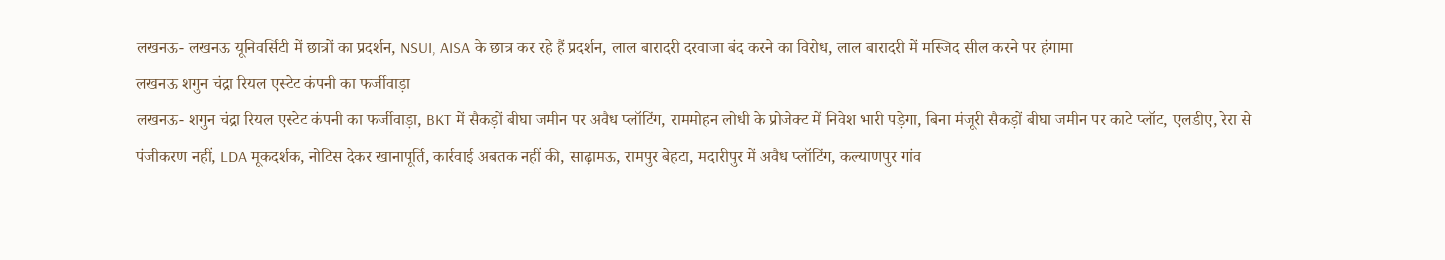लखनऊ- लखनऊ यूनिवर्सिटी में छात्रों का प्रदर्शन, NSUI, AISA के छात्र कर रहे हैं प्रदर्शन, लाल बारादरी दरवाजा बंद करने का विरोध, लाल बारादरी में मस्जिद सील करने पर हंगामा
लखनऊ शगुन चंद्रा रियल एस्टेट कंपनी का फर्जीवाड़ा
लखनऊ- शगुन चंद्रा रियल एस्टेट कंपनी का फर्जीवाड़ा, BKT में सैकड़ों बीघा जमीन पर अवैध प्लॉटिंग, राममोहन लोधी के प्रोजेक्ट में निवेश भारी पड़ेगा, बिना मंजूरी सैकड़ों बीघा जमीन पर काटे प्लॉट, एलडीए, रेरा से पंजीकरण नहीं, LDA मूकदर्शक, नोटिस देकर खानापूर्ति, कार्रवाई अबतक नहीं की, साढ़ामऊ, रामपुर बेहटा, मदारीपुर में अवैध प्लॉटिंग, कल्याणपुर गांव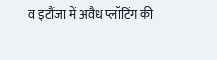व इटौंजा में अवैध प्लॉटिंग की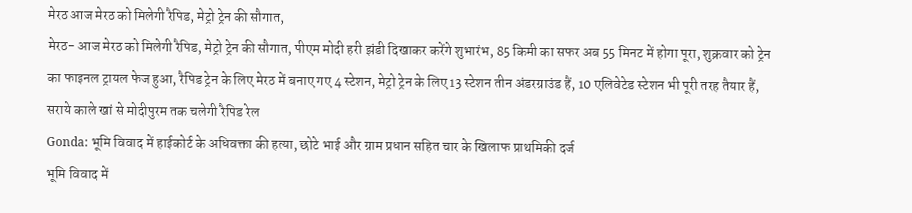मेरठ आज मेरठ को मिलेगी रैपिड, मेट्रो ट्रेन की सौगात,
मेरठ- आज मेरठ को मिलेगी रैपिड, मेट्रो ट्रेन की सौगात, पीएम मोदी हरी झंडी दिखाकर करेंगे शुभारंभ, 85 किमी का सफर अब 55 मिनट में होगा पूरा, शुक्रवार को ट्रेन का फाइनल ट्रायल फेज हुआ, रैपिड ट्रेन के लिए मेरठ में बनाए गए 4 स्टेशन, मेट्रो ट्रेन के लिए 13 स्टेशन तीन अंडरग्राउंड हैं, 10 एलिवेटेड स्टेशन भी पूरी तरह तैयार हैं, सराये काले खां से मोदीपुरम तक चलेगी रैपिड रेल
Gonda: भूमि विवाद में हाईकोर्ट के अधिवक्ता की हत्या, छोटे भाई और ग्राम प्रधान सहित चार के खिलाफ प्राथमिकी दर्ज
भूमि विवाद में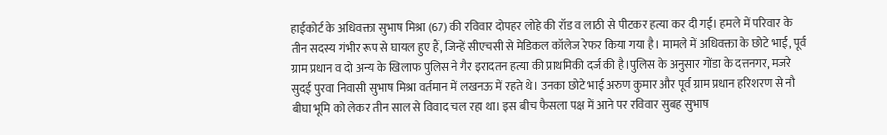हाईकोर्ट के अधिवक्ता सुभाष मिश्रा (67) की रविवार दोपहर लोहे की रॉड व लाठी से पीटकर हत्या कर दी गई। हमले में परिवार के तीन सदस्य गंभीर रूप से घायल हुए हैं, जिन्हें सीएचसी से मेडिकल कॉलेज रेफर किया गया है। मामले में अधिवक्ता के छोटे भाई, पूर्व ग्राम प्रधान व दो अन्य के खिलाफ पुलिस ने गैर इरादतन हत्या की प्राथमिकी दर्ज की है।पुलिस के अनुसार गोंडा के दत्तनगर, मजरे सुदई पुरवा निवासी सुभाष मिश्रा वर्तमान में लखनऊ में रहते थे। उनका छोटे भाई अरुण कुमार और पूर्व ग्राम प्रधान हरिशरण से नौ बीघा भूमि को लेकर तीन साल से विवाद चल रहा था। इस बीच फैसला पक्ष में आने पर रविवार सुबह सुभाष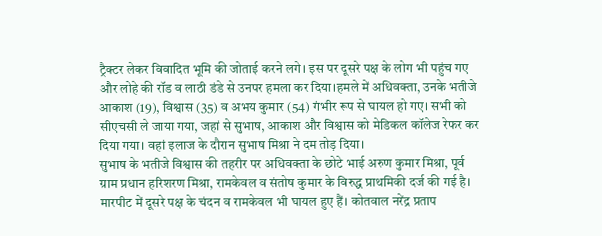ट्रैक्टर लेकर विवादित भूमि की जोताई करने लगे। इस पर दूसरे पक्ष के लोग भी पहुंच गए और लोहे की रॉड व लाठी डंडे से उनपर हमला कर दिया।हमले में अधिवक्ता, उनके भतीजे आकाश (19), विश्वास (35) व अभय कुमार (54) गंभीर रूप से घायल हो गए। सभी को सीएचसी ले जाया गया, जहां से सुभाष, आकाश और विश्वास को मेडिकल कॉलेज रेफर कर दिया गया। वहां इलाज के दौरान सुभाष मिश्रा ने दम तोड़ दिया।
सुभाष के भतीजे विश्वास की तहरीर पर अधिवक्ता के छोटे भाई अरुण कुमार मिश्रा, पूर्व ग्राम प्रधान हरिशरण मिश्रा, रामकेवल व संतोष कुमार के विरुद्ध प्राथमिकी दर्ज की गई है। मारपीट में दूसरे पक्ष के चंदन व रामकेवल भी घायल हुए हैं। कोतवाल नरेंद्र प्रताप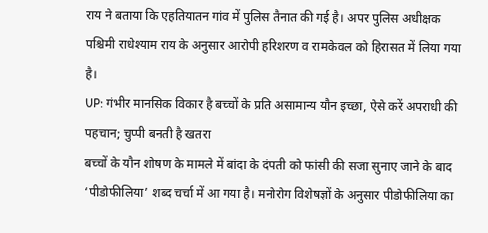राय ने बताया कि एहतियातन गांव में पुलिस तैनात की गई है। अपर पुलिस अधीक्षक पश्चिमी राधेश्याम राय के अनुसार आरोपी हरिशरण व रामकेवल को हिरासत में लिया गया है।
UP: गंभीर मानसिक विकार है बच्चों के प्रति असामान्य यौन इच्छा, ऐसे करें अपराधी की पहचान; चुप्पी बनती है खतरा
बच्चों के यौन शोषण के मामले में बांदा के दंपती को फांसी की सजा सुनाए जाने के बाद ‘पीडोफीलिया’ शब्द चर्चा में आ गया है। मनोरोग विशेषज्ञों के अनुसार पीडोफीलिया का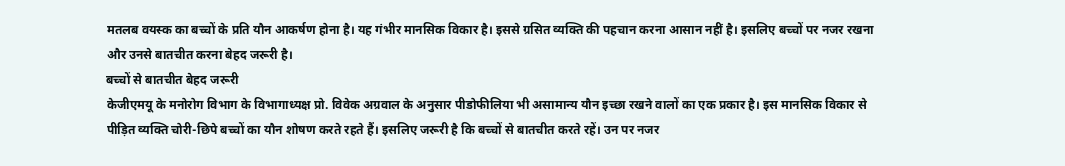मतलब वयस्क का बच्चों के प्रति यौन आकर्षण होना है। यह गंभीर मानसिक विकार है। इससे ग्रसित व्यक्ति की पहचान करना आसान नहीं है। इसलिए बच्चों पर नजर रखना और उनसे बातचीत करना बेहद जरूरी है।
बच्चों से बातचीत बेहद जरूरी
केजीएमयू के मनोरोग विभाग के विभागाध्यक्ष प्रो. विवेक अग्रवाल के अनुसार पीडोफीलिया भी असामान्य यौन इच्छा रखने वालों का एक प्रकार है। इस मानसिक विकार से पीड़ित व्यक्ति चोरी-छिपे बच्चों का यौन शोषण करते रहते हैं। इसलिए जरूरी है कि बच्चों से बातचीत करते रहें। उन पर नजर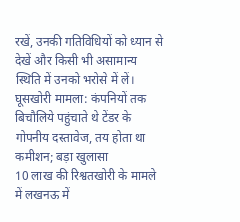रखें, उनकी गतिविधियों को ध्यान से देखें और किसी भी असामान्य स्थिति में उनको भरोसे में लें।
घूसखोरी मामला: कंपनियों तक बिचौलिये पहुंचाते थे टेंडर के गोपनीय दस्तावेज, तय होता था कमीशन; बड़ा खुलासा
10 लाख की रिश्वतखोरी के मामले में लखनऊ में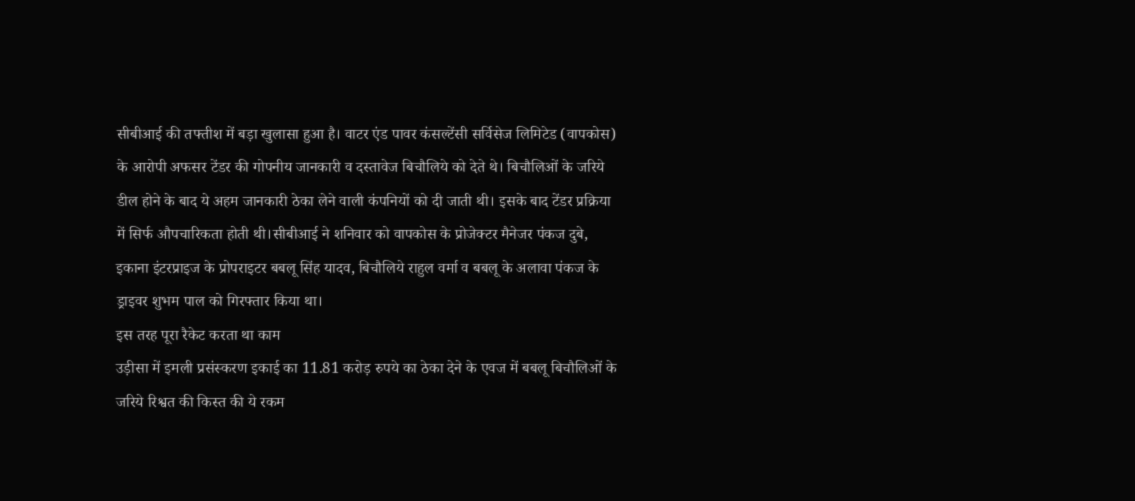सीबीआई की तफ्तीश में बड़ा खुलासा हुआ है। वाटर एंड पावर कंसल्टेंसी सर्विसेज लिमिटेड (वापकोस) के आरोपी अफसर टेंडर की गोपनीय जानकारी व दस्तावेज बिचौलिये को देते थे। बिचौलिओं के जरिये डील होने के बाद ये अहम जानकारी ठेका लेने वाली कंपनियों को दी जाती थी। इसके बाद टेंडर प्रक्रिया में सिर्फ औपचारिकता होती थी।सीबीआई ने शनिवार को वापकोस के प्रोजेक्टर मैनेजर पंकज दुबे, इकाना इंटरप्राइज के प्रोपराइटर बबलू सिंह यादव, बिचौलिये राहुल वर्मा व बबलू के अलावा पंकज के ड्राइवर शुभम पाल को गिरफ्तार किया था।
इस तरह पूरा रैकेट करता था काम
उड़ीसा में इमली प्रसंस्करण इकाई का 11.81 करोड़ रुपये का ठेका देने के एवज में बबलू बिचौलिओं के जरिये रिश्वत की किस्त की ये रकम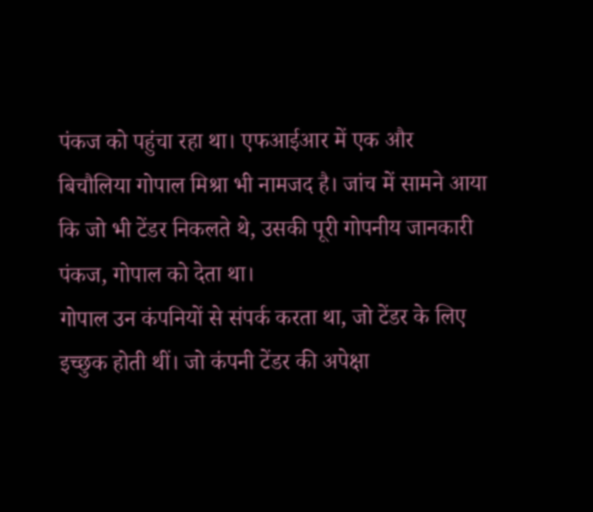पंकज को पहुंचा रहा था। एफआईआर में एक और बिचौलिया गोपाल मिश्रा भी नामजद है। जांच में सामने आया कि जो भी टेंडर निकलते थे, उसकी पूरी गोपनीय जानकारी पंकज, गोपाल को देता था।
गोपाल उन कंपनियों से संपर्क करता था, जो टेंडर के लिए इच्छुक होती थीं। जो कंपनी टेंडर की अपेक्षा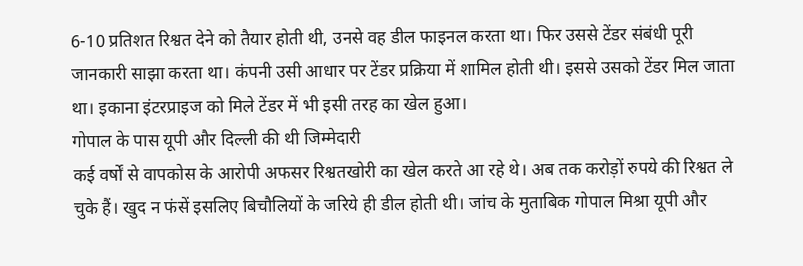6-10 प्रतिशत रिश्वत देने को तैयार होती थी, उनसे वह डील फाइनल करता था। फिर उससे टेंडर संबंधी पूरी जानकारी साझा करता था। कंपनी उसी आधार पर टेंडर प्रक्रिया में शामिल होती थी। इससे उसको टेंडर मिल जाता था। इकाना इंटरप्राइज को मिले टेंडर में भी इसी तरह का खेल हुआ।
गोपाल के पास यूपी और दिल्ली की थी जिम्मेदारी
कई वर्षों से वापकोस के आरोपी अफसर रिश्वतखोरी का खेल करते आ रहे थे। अब तक करोड़ों रुपये की रिश्वत ले चुके हैं। खुद न फंसें इसलिए बिचौलियों के जरिये ही डील होती थी। जांच के मुताबिक गोपाल मिश्रा यूपी और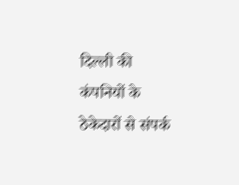दिल्ली की कंपनियों के ठेकेदारों से संपर्क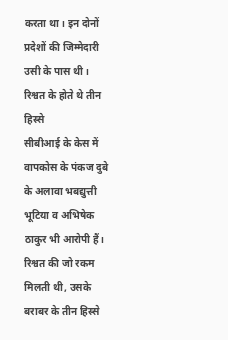करता था। इन दोनों प्रदेशों की जिम्मेदारी उसी के पास थी।
रिश्वत के होते थे तीन हिस्से
सीबीआई के केस में वापकोस के पंकज दुबे के अलावा भबद्युत्ती भूटिया व अभिषेक ठाकुर भी आरोपी हैं। रिश्वत की जो रकम मिलती थी, उसके बराबर के तीन हिस्से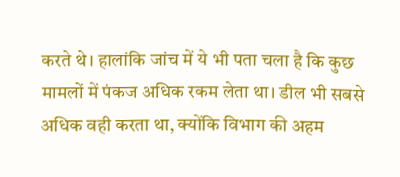करते थे। हालांकि जांच में ये भी पता चला है कि कुछ मामलों में पंकज अधिक रकम लेता था। डील भी सबसे अधिक वही करता था, क्योंकि विभाग की अहम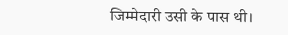जिम्मेदारी उसी के पास थी।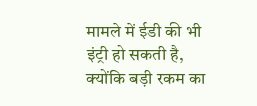मामले में ईडी की भी इंट्री हो सकती है, क्योंकि बड़ी रकम का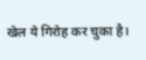खेल ये गिरोह कर चुका है।